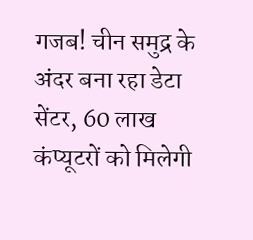गजब! चीन समुद्र के अंदर बना रहा डेटा सेंटर, 60 लाख कंप्‍यूटरों को मिलेगी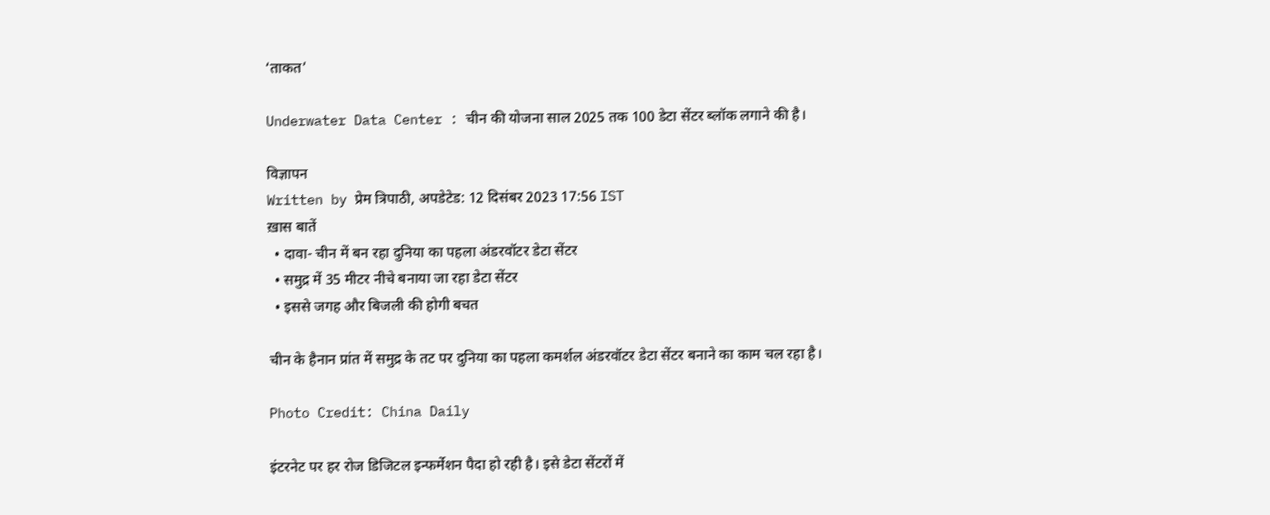‘ताकत’

Underwater Data Center : चीन की योजना साल 2025 तक 100 डेटा सेंटर ब्‍लॉक लगाने की है।

विज्ञापन
Written by प्रेम त्रिपाठी, अपडेटेड: 12 दिसंबर 2023 17:56 IST
ख़ास बातें
  • दावा- चीन में बन रहा दुनिया का पहला अंडरवॉटर डेटा सेंटर
  • समुद्र में 35 मीटर नीचे बनाया जा रहा डेटा सेंटर
  • इससे जगह और बिजली की होगी बचत

चीन के हैनान प्रांत में समुद्र के तट पर दुनिया का पहला कमर्शल अंडरवॉटर डेटा सेंटर बनाने का काम चल रहा है।

Photo Credit: China Daily

इंटरनेट पर हर रोज डिज‍िटल इन्‍फर्मेशन पैदा हो रही है। इसे डेटा सेंटरों में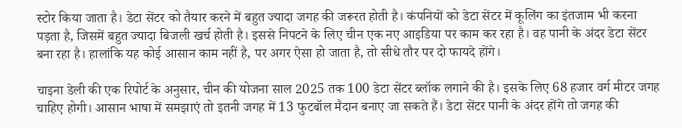स्‍टोर किया जाता है। डेटा सेंटर को तैयार करने में बहुत ज्‍यादा जगह की जरूरत होती है। कंपनियों को डेटा सेंटर में कूलिंग का इंतजाम भी करना पड़ता है, जिसमें बहुत ज्‍यादा बिजली खर्च होती है। इससे निपटने के लिए चीन एक नए आइडिया पर काम कर रहा है। वह पानी के अंदर डेटा सेंटर बना रहा है। हालांकि यह कोई आसान काम नहीं है, पर अगर ऐसा हो जाता है, तो सीधे तौर पर दो फायदे होंगे।

चाइना डेली की एक रिपोर्ट के अनुसार, चीन की योजना साल 2025 तक 100 डेटा सेंटर ब्‍लॉक लगाने की है। इसके लिए 68 हजार वर्ग मीटर जगह चाहिए होगी। आसान भाषा में समझाएं तो इतनी जगह में 13 फुटबॉल मैदान बनाए जा सकते हैं। डेटा सेंटर पानी के अंदर होंगे तो जगह की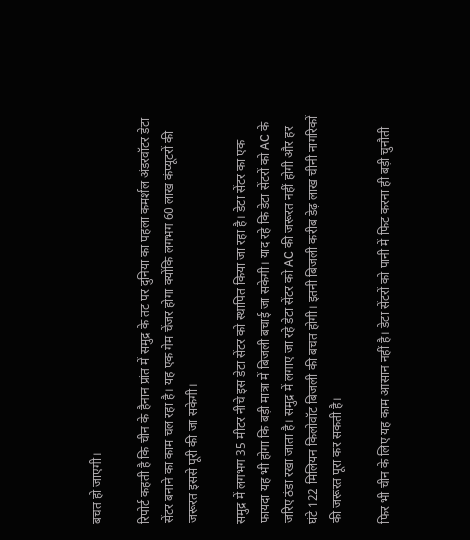बचत हो जाएगी।

रिपोर्ट कहती है कि चीन के हैनान प्रांत में समुद्र के तट पर दुनिया का पहला कमर्शल अंडरवॉटर डेटा सेंटर बनाने का काम चल रहा है। यह एक गेम चेंजर होगा क्‍योंकि लगभग 60 लाख कंप्‍यूटरों की जरूरत इससे पूरी की जा सकेगी।

समुद्र में लगभग 35 मीटर नीचे इस डेटा सेंटर को स्‍थापित किया जा रहा है। डेटा सेंटर का एक फायदा यह भी होगा कि बड़ी मात्रा में बिजली बचाई जा सकेगी। याद रहे कि डेटा सेंटरों को AC के जरिए ठंडा रखा जाता है। समुद्र में लगाए जा रहे डेटा सेंटर को AC की जरूरत नहीं होगी और हर घंटे 122 मिलियन किलोवॉट बिजली की बचत होगी। इतनी बिजली करीब डेढ़ लाख चीनी नागरिकों की जरूरत पूरा कर सकती है।

फ‍िर भी चीन के लिए यह काम आसान नहीं है। डेटा सेंटरों को पानी में फ‍िट करना ही बड़ी चुनौती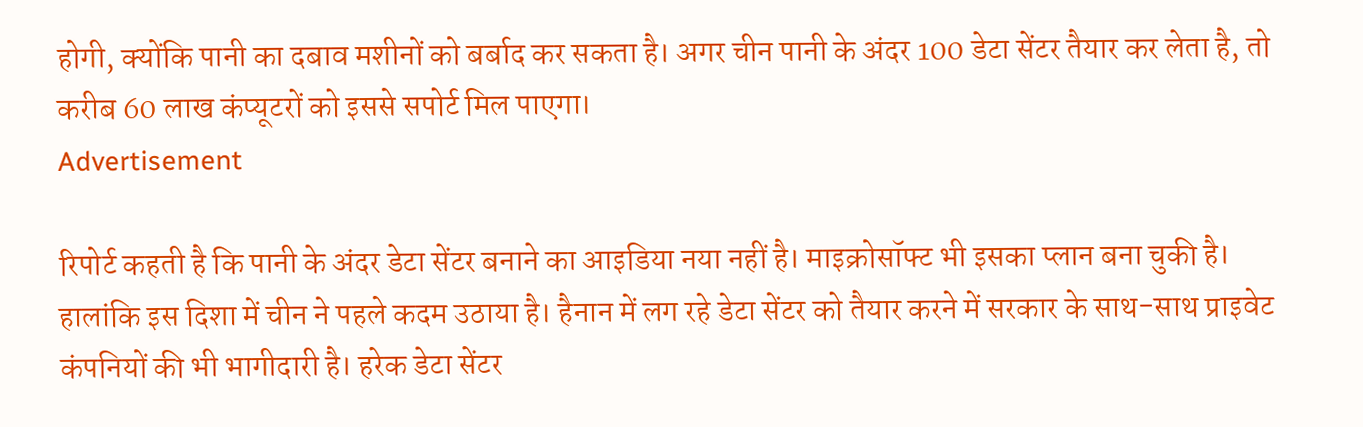होगी, क्‍योंकि पानी का दबाव मशीनों को बर्बाद कर सकता है। अगर चीन पानी के अंदर 100 डेटा सेंटर तैयार कर लेता है, तो करीब 60 लाख कंप्‍यूटरों को इससे सपोर्ट मिल पाएगा।
Advertisement

रिपोर्ट कहती है कि पानी के अंदर डेटा सेंटर बनाने का आइडिया नया नहीं है। माइक्रोसॉफ्ट भी इसका प्‍लान बना चुकी है। हालांकि इस दिशा में चीन ने पहले कदम उठाया है। हैनान में लग रहे डेटा सेंटर को तैयार करने में सरकार के साथ-साथ प्राइवेट कंपनियों की भी भागीदारी है। हरेक डेटा सेंटर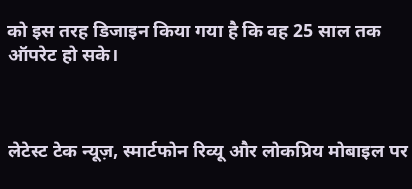को इस तरह डिजाइन किया गया है क‍ि वह 25 साल तक ऑपरेट हो सके।



लेटेस्ट टेक न्यूज़, स्मार्टफोन रिव्यू और लोकप्रिय मोबाइल पर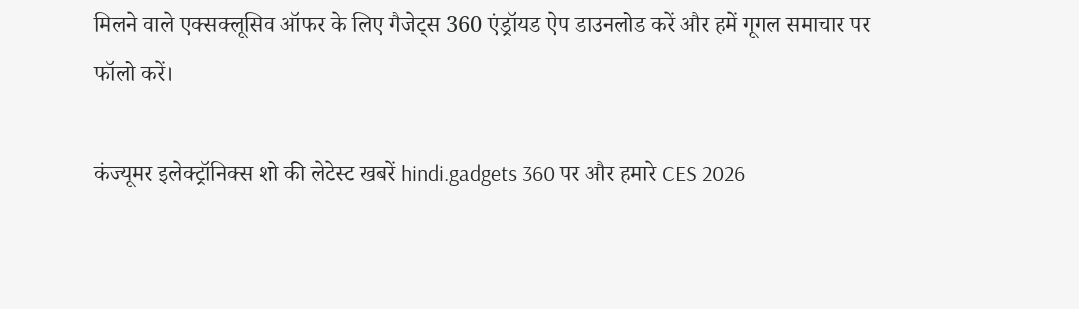मिलने वाले एक्सक्लूसिव ऑफर के लिए गैजेट्स 360 एंड्रॉयड ऐप डाउनलोड करें और हमें गूगल समाचार पर फॉलो करें।

कंज्यूमर इलेक्ट्रॉनिक्स शो की लेटेस्ट खबरें hindi.gadgets 360 पर और हमारे CES 2026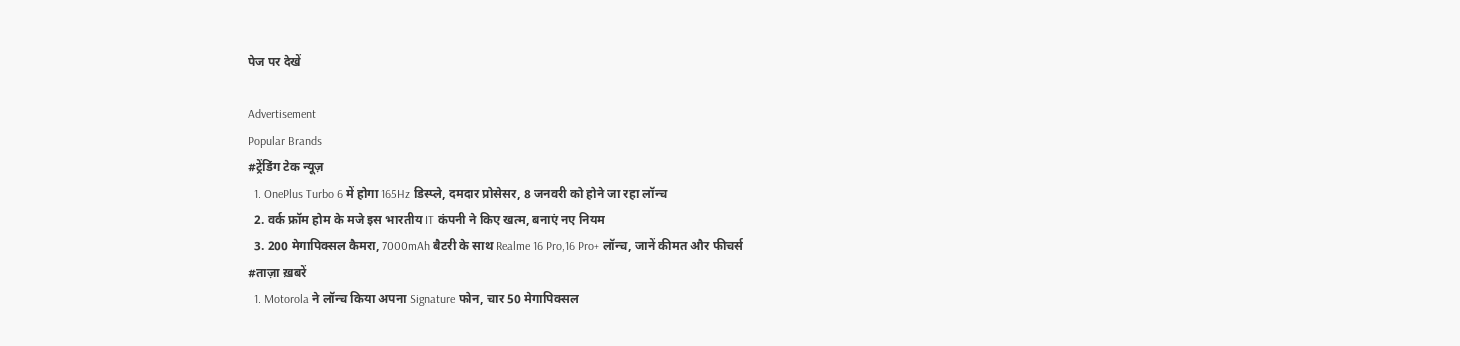पेज पर देखें

Advertisement
Popular Brands
#ट्रेंडिंग टेक न्यूज़
  1. OnePlus Turbo 6 में होगा 165Hz डिस्प्ले, दमदार प्रोसेसर, 8 जनवरी को होने जा रहा लॉन्च
  2. वर्क फ्रॉम होम के मजे इस भारतीय IT कंपनी ने किए खत्म, बनाएं नए नियम
  3. 200 मेगापिक्सल कैमरा, 7000mAh बैटरी के साथ Realme 16 Pro,16 Pro+ लॉन्च, जानें कीमत और फीचर्स
#ताज़ा ख़बरें
  1. Motorola ने लॉन्च किया अपना Signature फोन, चार 50 मेगापिक्सल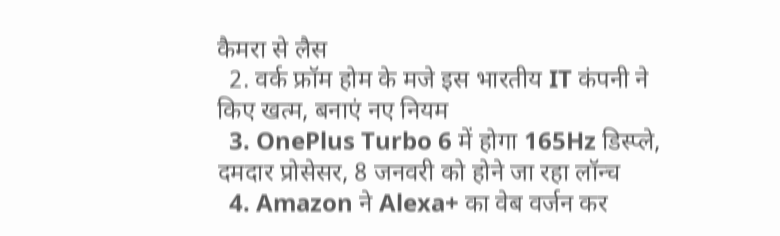कैमरा से लैस
  2. वर्क फ्रॉम होम के मजे इस भारतीय IT कंपनी ने किए खत्म, बनाएं नए नियम
  3. OnePlus Turbo 6 में होगा 165Hz डिस्प्ले, दमदार प्रोसेसर, 8 जनवरी को होने जा रहा लॉन्च
  4. Amazon ने Alexa+ का वेब वर्जन कर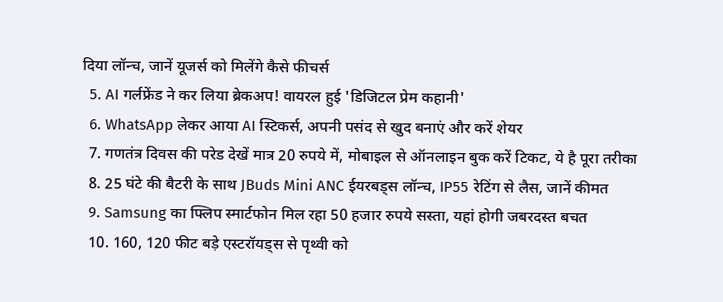दिया लॉन्च, जानें यूजर्स को मिलेंगे कैसे फीचर्स
  5. AI गर्लफ्रेंड ने कर लिया ब्रेकअप! वायरल हुई 'डिजिटल प्रेम कहानी'
  6. WhatsApp लेकर आया AI स्टिकर्स, अपनी पसंद से खुद बनाएं और करें शेयर
  7. गणतंत्र दिवस की परेड देखें मात्र 20 रुपये में, मोबाइल से ऑनलाइन बुक करें टिकट, ये है पूरा तरीका
  8. 25 घंटे की बैटरी के साथ JBuds Mini ANC ईयरबड्स लॉन्च, IP55 रेटिंग से लैस, जानें कीमत
  9. Samsung का फ्लिप स्मार्टफोन मिल रहा 50 हजार रुपये सस्ता, यहां होगी जबरदस्त बचत
  10. 160, 120 फीट बड़े एस्टरॉयड्स से पृथ्वी को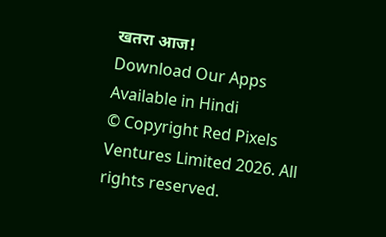खतरा आज!
Download Our Apps
Available in Hindi
© Copyright Red Pixels Ventures Limited 2026. All rights reserved.